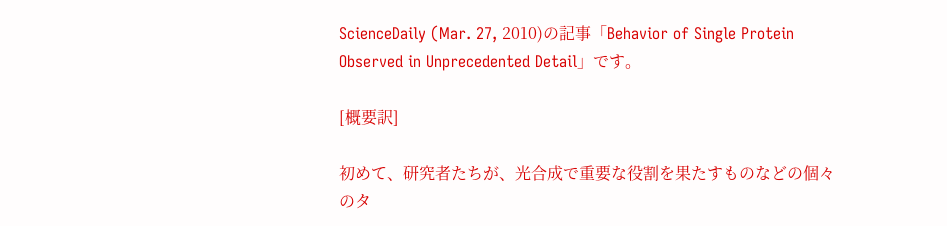ScienceDaily (Mar. 27, 2010)の記事「Behavior of Single Protein Observed in Unprecedented Detail」です。

[概要訳]

初めて、研究者たちが、光合成で重要な役割を果たすものなどの個々のタ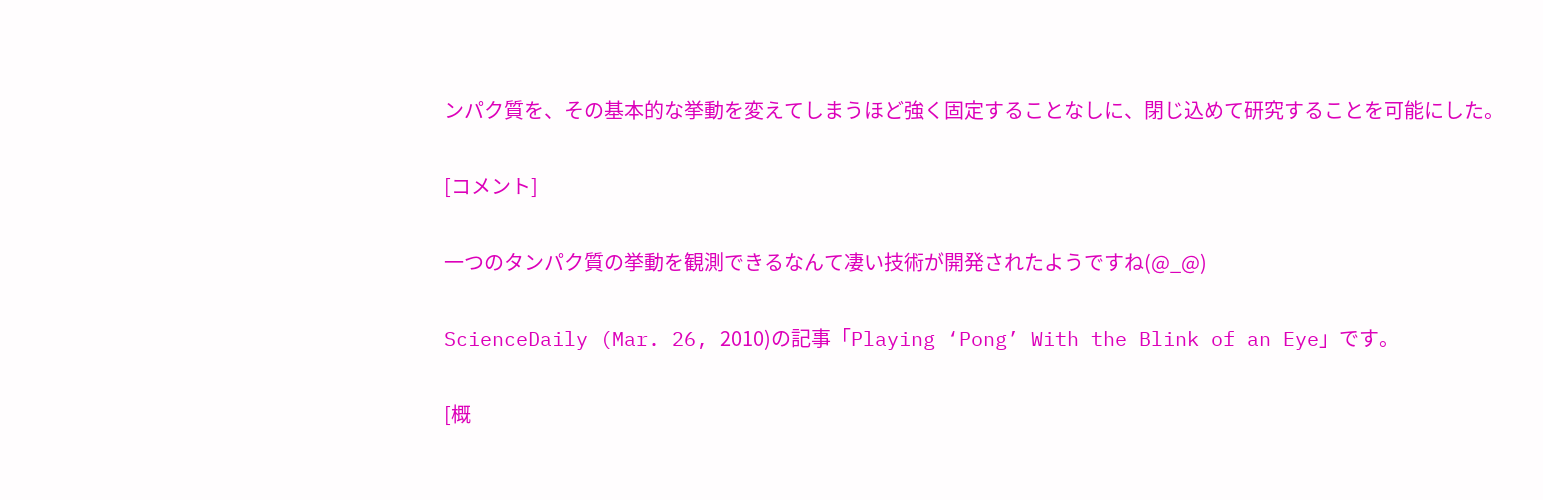ンパク質を、その基本的な挙動を変えてしまうほど強く固定することなしに、閉じ込めて研究することを可能にした。

[コメント]

一つのタンパク質の挙動を観測できるなんて凄い技術が開発されたようですね(@_@)

ScienceDaily (Mar. 26, 2010)の記事「Playing ‘Pong’ With the Blink of an Eye」です。

[概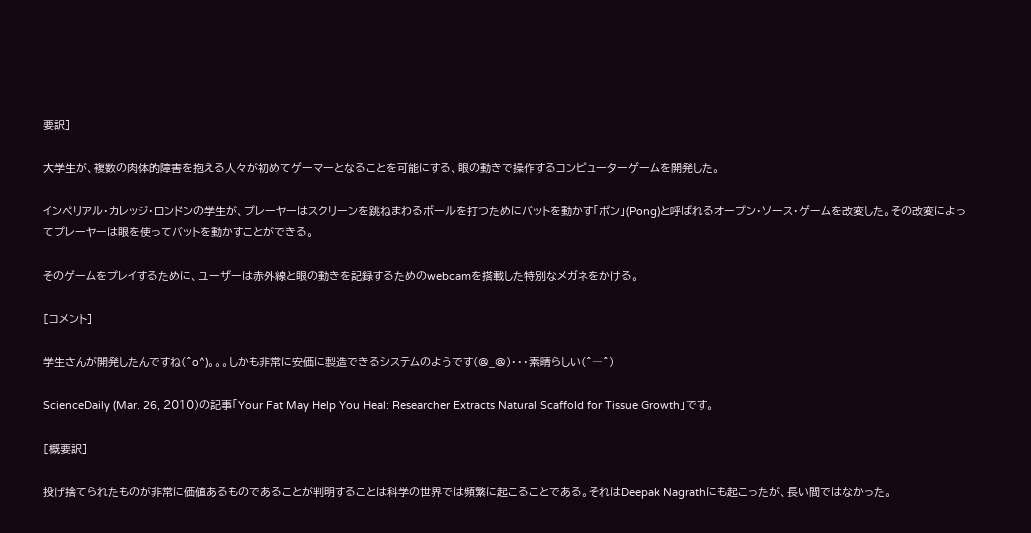要訳]

大学生が、複数の肉体的障害を抱える人々が初めてゲーマーとなることを可能にする、眼の動きで操作するコンピューターゲームを開発した。

インペリアル・カレッジ・ロンドンの学生が、プレーヤーはスクリーンを跳ねまわるボールを打つためにバットを動かす「ポン」(Pong)と呼ばれるオープン・ソース・ゲームを改変した。その改変によってプレーヤーは眼を使ってバットを動かすことができる。

そのゲームをプレイするために、ユーザーは赤外線と眼の動きを記録するためのwebcamを搭載した特別なメガネをかける。

[コメント]

学生さんが開発したんですね(^o^)。。。しかも非常に安価に製造できるシステムのようです(@_@)・・・素晴らしい(^―^)

ScienceDaily (Mar. 26, 2010)の記事「Your Fat May Help You Heal: Researcher Extracts Natural Scaffold for Tissue Growth」です。

[概要訳]

投げ捨てられたものが非常に価値あるものであることが判明することは科学の世界では頻繁に起こることである。それはDeepak Nagrathにも起こったが、長い間ではなかった。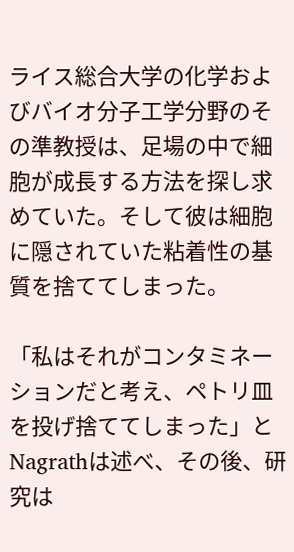ライス総合大学の化学およびバイオ分子工学分野のその準教授は、足場の中で細胞が成長する方法を探し求めていた。そして彼は細胞に隠されていた粘着性の基質を捨ててしまった。

「私はそれがコンタミネーションだと考え、ペトリ皿を投げ捨ててしまった」とNagrathは述べ、その後、研究は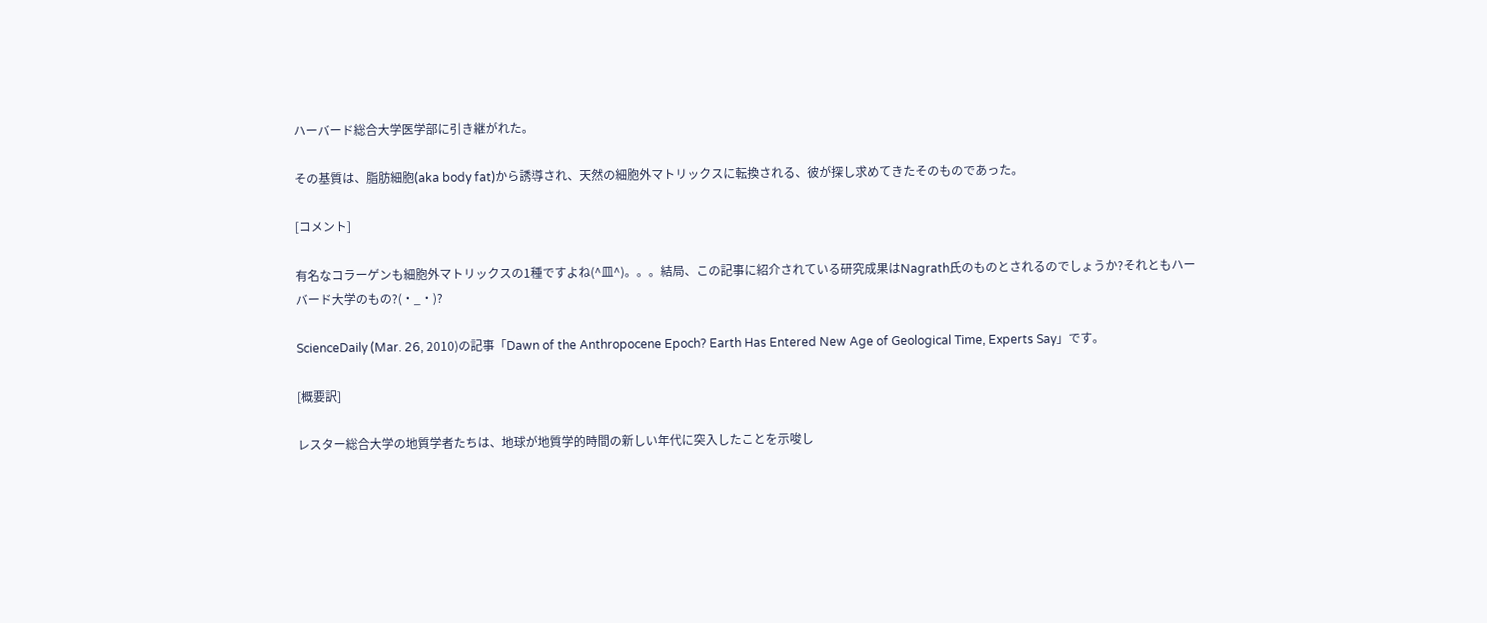ハーバード総合大学医学部に引き継がれた。

その基質は、脂肪細胞(aka body fat)から誘導され、天然の細胞外マトリックスに転換される、彼が探し求めてきたそのものであった。

[コメント]

有名なコラーゲンも細胞外マトリックスの1種ですよね(^皿^)。。。結局、この記事に紹介されている研究成果はNagrath氏のものとされるのでしょうか?それともハーバード大学のもの?(・_・)?

ScienceDaily (Mar. 26, 2010)の記事「Dawn of the Anthropocene Epoch? Earth Has Entered New Age of Geological Time, Experts Say」です。

[概要訳]

レスター総合大学の地質学者たちは、地球が地質学的時間の新しい年代に突入したことを示唆し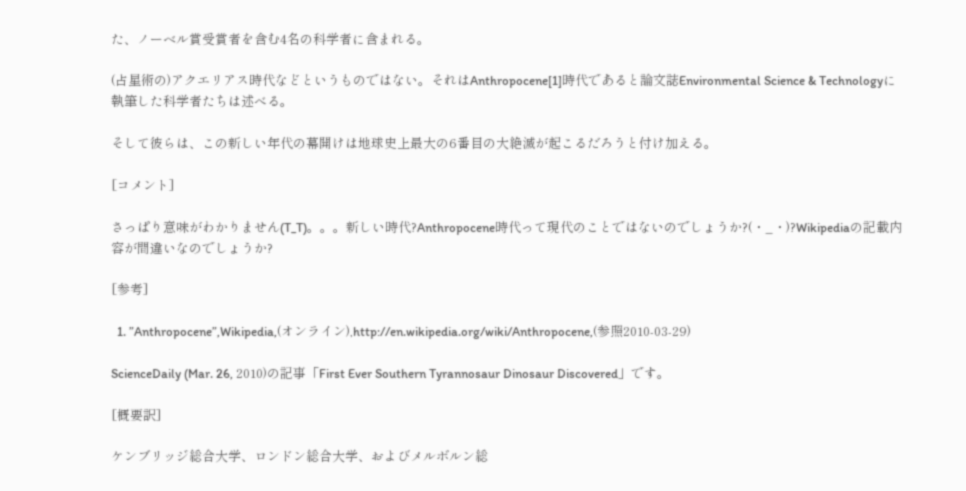た、ノーベル賞受賞者を含む4名の科学者に含まれる。

(占星術の)アクエリアス時代などというものではない。それはAnthropocene[1]時代であると論文誌Environmental Science & Technologyに執筆した科学者たちは述べる。

そして彼らは、この新しい年代の幕開けは地球史上最大の6番目の大絶滅が起こるだろうと付け加える。

[コメント]

さっぱり意味がわかりません(T_T)。。。新しい時代?Anthropocene時代って現代のことではないのでしょうか?(・_・)?Wikipediaの記載内容が間違いなのでしょうか?

[参考]

  1. ”Anthropocene”,Wikipedia,(オンライン),http://en.wikipedia.org/wiki/Anthropocene,(参照2010-03-29)

ScienceDaily (Mar. 26, 2010)の記事「First Ever Southern Tyrannosaur Dinosaur Discovered」です。

[概要訳]

ケンブリッジ総合大学、ロンドン総合大学、およびメルボルン総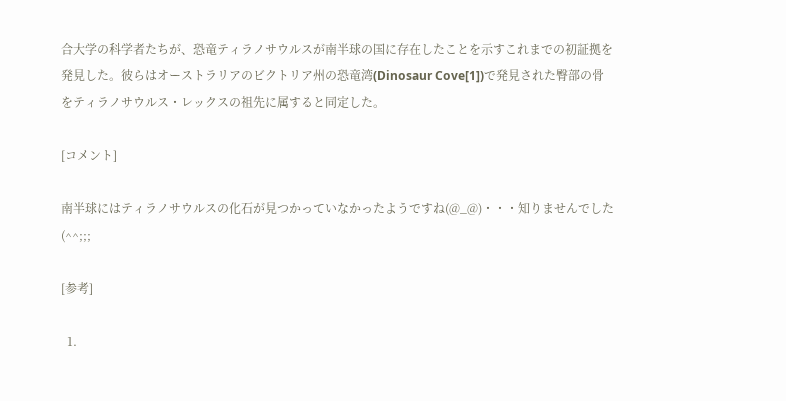合大学の科学者たちが、恐竜ティラノサウルスが南半球の国に存在したことを示すこれまでの初証拠を発見した。彼らはオーストラリアのビクトリア州の恐竜湾(Dinosaur Cove[1])で発見された臀部の骨をティラノサウルス・レックスの祖先に属すると同定した。

[コメント]

南半球にはティラノサウルスの化石が見つかっていなかったようですね(@_@)・・・知りませんでした(^^;;;

[参考]

  1.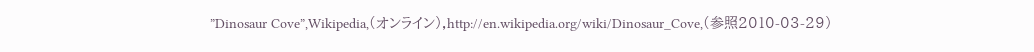”Dinosaur Cove”,Wikipedia,(オンライン),http://en.wikipedia.org/wiki/Dinosaur_Cove,(参照2010-03-29)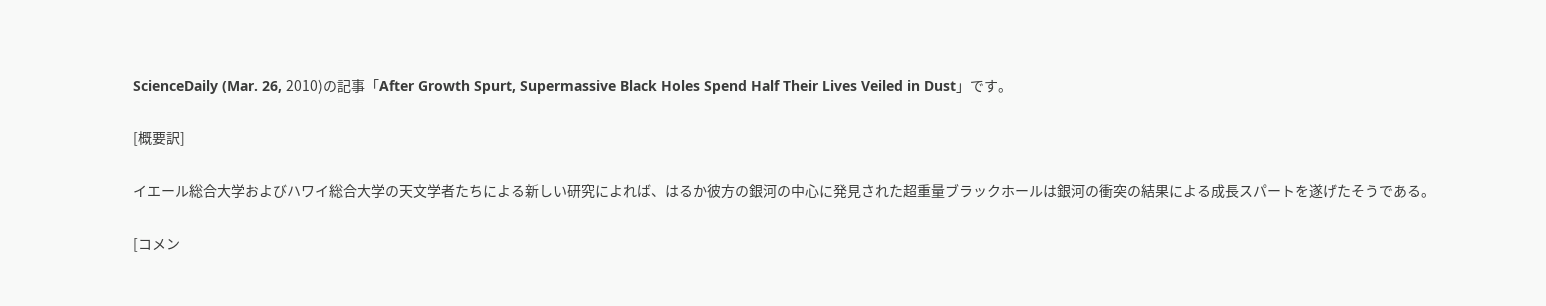ScienceDaily (Mar. 26, 2010)の記事「After Growth Spurt, Supermassive Black Holes Spend Half Their Lives Veiled in Dust」です。

[概要訳]

イエール総合大学およびハワイ総合大学の天文学者たちによる新しい研究によれば、はるか彼方の銀河の中心に発見された超重量ブラックホールは銀河の衝突の結果による成長スパートを遂げたそうである。

[コメン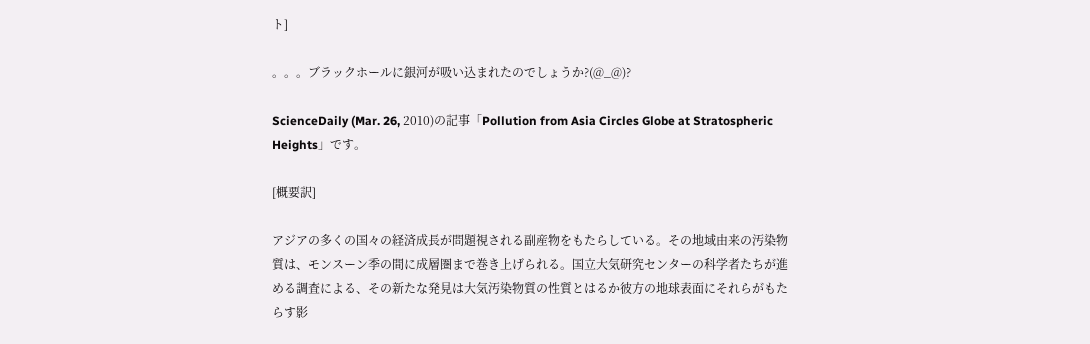ト]

。。。ブラックホールに銀河が吸い込まれたのでしょうか?(@_@)?

ScienceDaily (Mar. 26, 2010)の記事「Pollution from Asia Circles Globe at Stratospheric Heights」です。

[概要訳]

アジアの多くの国々の経済成長が問題視される副産物をもたらしている。その地域由来の汚染物質は、モンスーン季の間に成層圏まで巻き上げられる。国立大気研究センターの科学者たちが進める調査による、その新たな発見は大気汚染物質の性質とはるか彼方の地球表面にそれらがもたらす影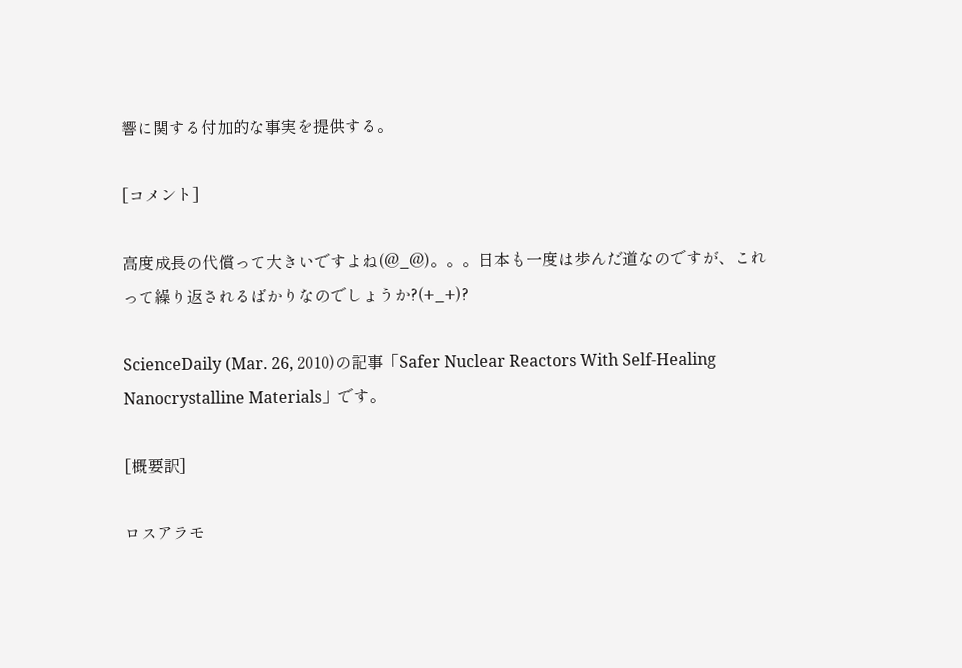響に関する付加的な事実を提供する。

[コメント]

高度成長の代償って大きいですよね(@_@)。。。日本も一度は歩んだ道なのですが、これって繰り返されるばかりなのでしょうか?(+_+)?

ScienceDaily (Mar. 26, 2010)の記事「Safer Nuclear Reactors With Self-Healing Nanocrystalline Materials」です。

[概要訳]

ロスアラモ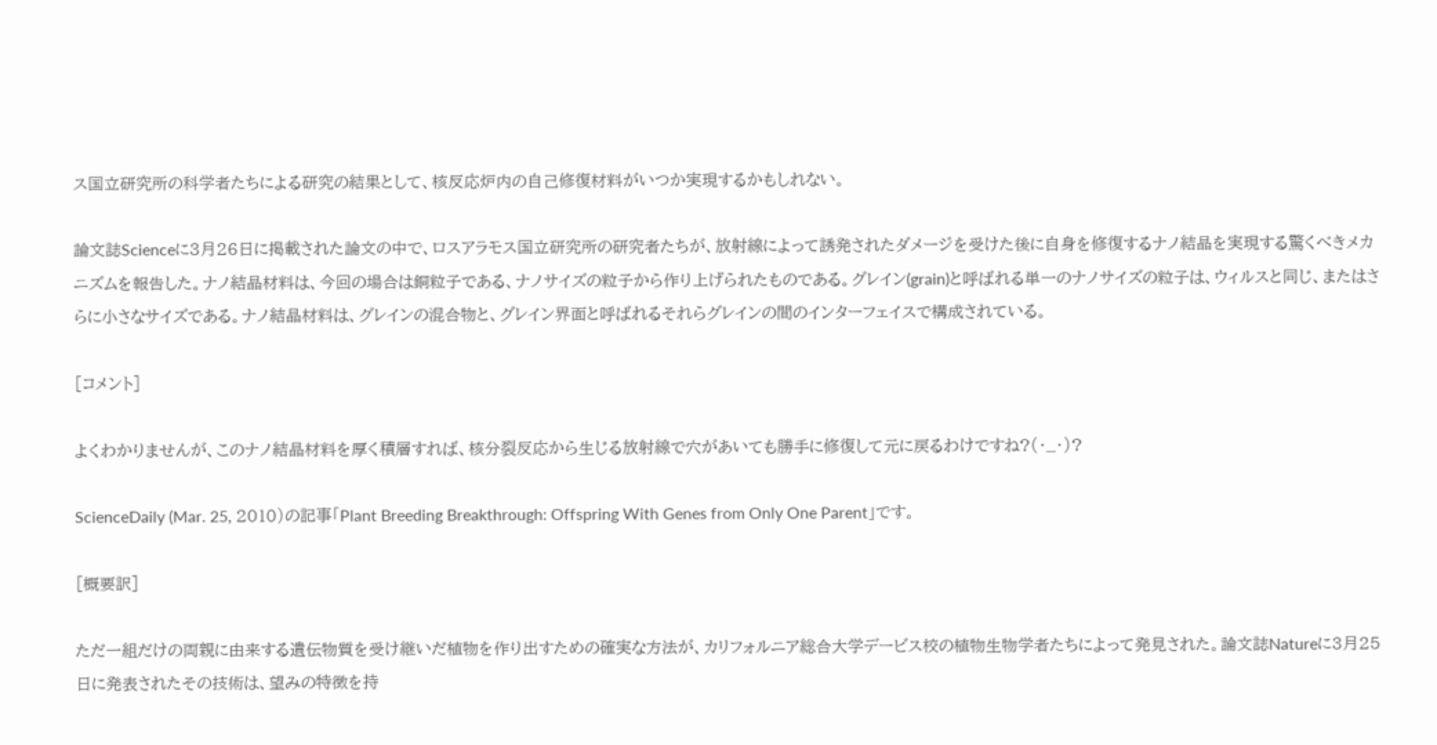ス国立研究所の科学者たちによる研究の結果として、核反応炉内の自己修復材料がいつか実現するかもしれない。

論文誌Scienceに3月26日に掲載された論文の中で、ロスアラモス国立研究所の研究者たちが、放射線によって誘発されたダメージを受けた後に自身を修復するナノ結晶を実現する驚くべきメカニズムを報告した。ナノ結晶材料は、今回の場合は銅粒子である、ナノサイズの粒子から作り上げられたものである。グレイン(grain)と呼ばれる単一のナノサイズの粒子は、ウィルスと同じ、またはさらに小さなサイズである。ナノ結晶材料は、グレインの混合物と、グレイン界面と呼ばれるそれらグレインの間のインターフェイスで構成されている。

[コメント]

よくわかりませんが、このナノ結晶材料を厚く積層すれば、核分裂反応から生じる放射線で穴があいても勝手に修復して元に戻るわけですね?(・_・)?

ScienceDaily (Mar. 25, 2010)の記事「Plant Breeding Breakthrough: Offspring With Genes from Only One Parent」です。

[概要訳]

ただ一組だけの両親に由来する遺伝物質を受け継いだ植物を作り出すための確実な方法が、カリフォルニア総合大学デービス校の植物生物学者たちによって発見された。論文誌Natureに3月25日に発表されたその技術は、望みの特徴を持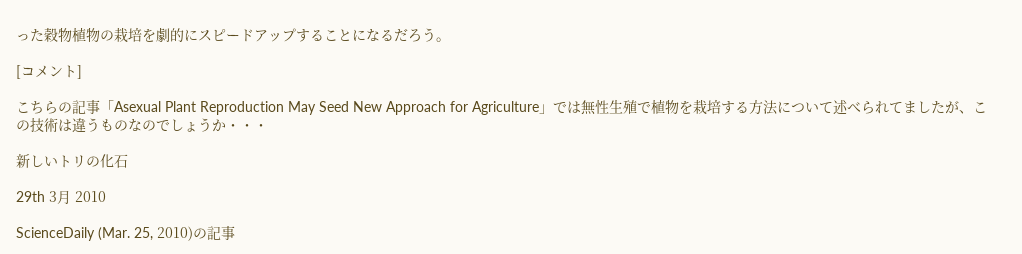った穀物植物の栽培を劇的にスピードアップすることになるだろう。

[コメント]

こちらの記事「Asexual Plant Reproduction May Seed New Approach for Agriculture」では無性生殖で植物を栽培する方法について述べられてましたが、この技術は違うものなのでしょうか・・・

新しいトリの化石

29th 3月 2010

ScienceDaily (Mar. 25, 2010)の記事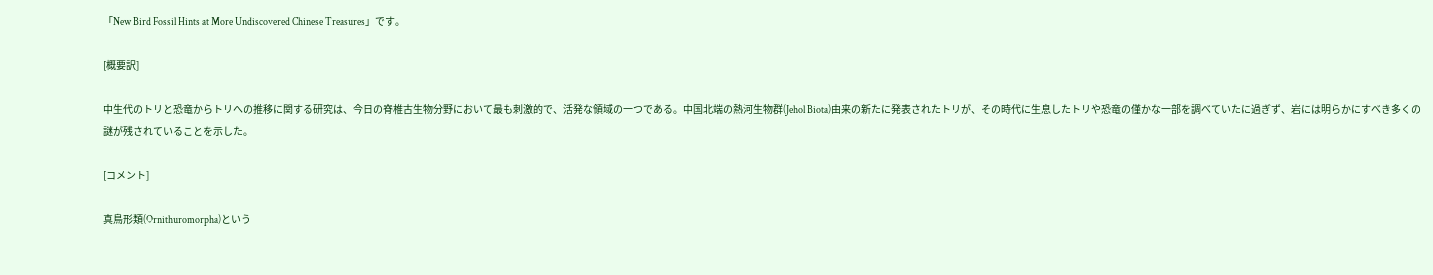「New Bird Fossil Hints at More Undiscovered Chinese Treasures」です。

[概要訳]

中生代のトリと恐竜からトリへの推移に関する研究は、今日の脊椎古生物分野において最も刺激的で、活発な領域の一つである。中国北端の熱河生物群(Jehol Biota)由来の新たに発表されたトリが、その時代に生息したトリや恐竜の僅かな一部を調べていたに過ぎず、岩には明らかにすべき多くの謎が残されていることを示した。

[コメント]

真鳥形類(Ornithuromorpha)という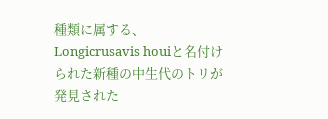種類に属する、Longicrusavis houiと名付けられた新種の中生代のトリが発見された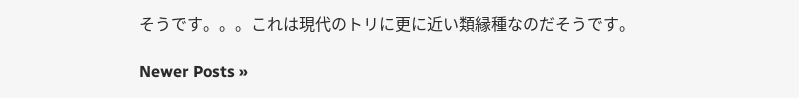そうです。。。これは現代のトリに更に近い類縁種なのだそうです。

Newer Posts »